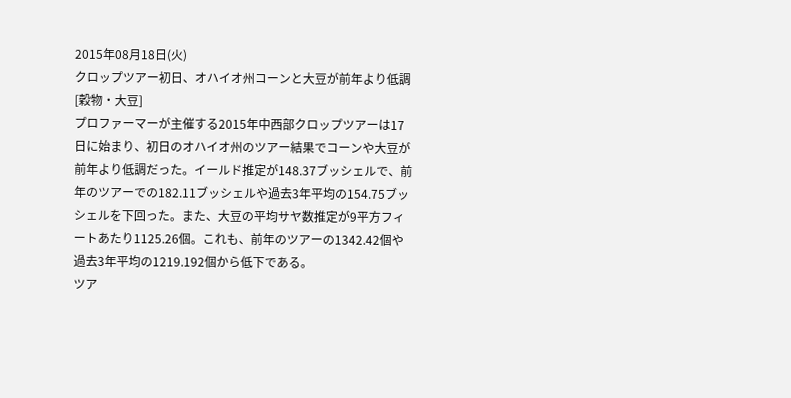2015年08月18日(火)
クロップツアー初日、オハイオ州コーンと大豆が前年より低調
[穀物・大豆]
プロファーマーが主催する2015年中西部クロップツアーは17日に始まり、初日のオハイオ州のツアー結果でコーンや大豆が前年より低調だった。イールド推定が148.37ブッシェルで、前年のツアーでの182.11ブッシェルや過去3年平均の154.75ブッシェルを下回った。また、大豆の平均サヤ数推定が9平方フィートあたり1125.26個。これも、前年のツアーの1342.42個や過去3年平均の1219.192個から低下である。
ツア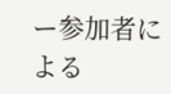ー参加者による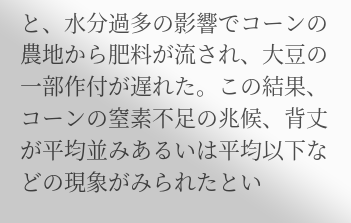と、水分過多の影響でコーンの農地から肥料が流され、大豆の一部作付が遅れた。この結果、コーンの窒素不足の兆候、背丈が平均並みあるいは平均以下などの現象がみられたとい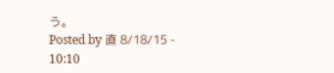う。
Posted by 直 8/18/15 - 10:10